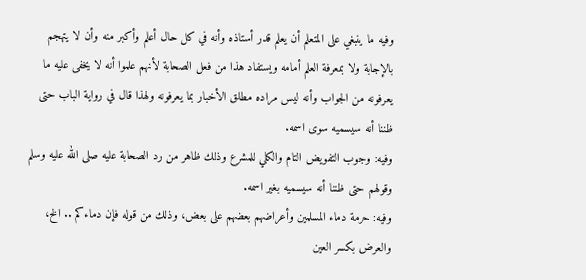وفيه ما ينبغي على المتعلم أن يعلم قدر أستاذه وأنه في كل حال أعلم وأكبر منه وأن لا يتهجم بالإجابة ولا بمعرفة العلم أمامه ويستفاد هذا من فعل الصحابة لأنهم علموا أنه لا يخفى عليه ما يعرفونه من الجواب وأنه ليس مراده مطلق الأخبار بما يعرفونه ولهذا قال في رواية الباب حتى ظننا أنه سيسميه سوى اسمه.
وفيه: وجوب التفويض التام والكلي للمشرع وذلك ظاهر من رد الصحابة عليه صلى الله عليه وسلم وقولهم حتى ظننا أنه سيسميه بغير اسمه.
وفيه: حرمة دماء المسلمين وأعراضهم بعضهم على بعض، وذلك من قوله فإن دماءكم .. الخ، والعرض بكسر العين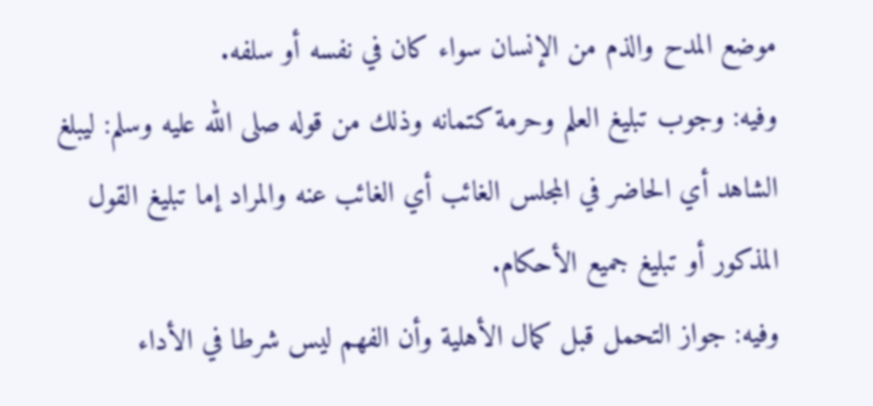موضع المدح والذم من الإنسان سواء كان في نفسه أو سلفه.
وفيه: وجوب تبليغ العلم وحرمة كتمانه وذلك من قوله صلى الله عليه وسلم: ليبلغ الشاهد أي الحاضر في المجلس الغائب أي الغائب عنه والمراد إما تبليغ القول المذكور أو تبليغ جميع الأحكام.
وفيه: جواز التحمل قبل كمال الأهلية وأن الفهم ليس شرطا في الأداء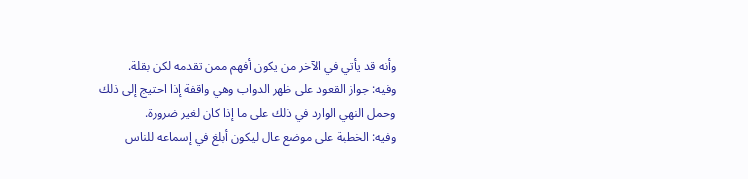وأنه قد يأتي في الآخر من يكون أفهم ممن تقدمه لكن بقلة.
وفيه: جواز القعود على ظهر الدواب وهي واقفة إذا احتيج إلى ذلك وحمل النهي الوارد في ذلك على ما إذا كان لغير ضرورة.
وفيه: الخطبة على موضع عال ليكون أبلغ في إسماعه للناس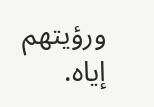ورؤيتهم إياه.